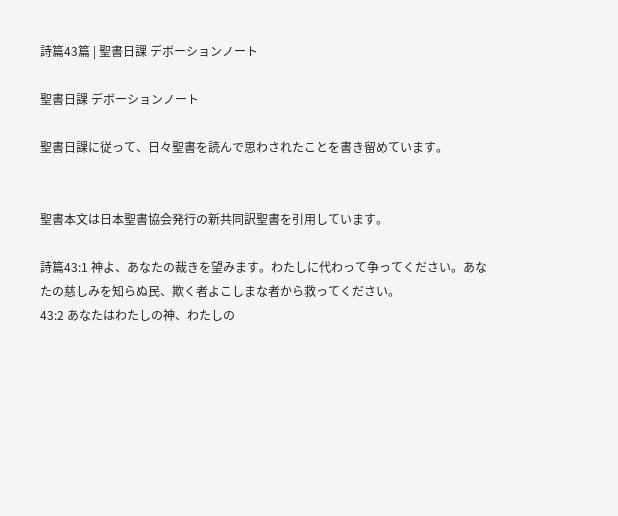詩篇43篇 | 聖書日課 デボーションノート

聖書日課 デボーションノート

聖書日課に従って、日々聖書を読んで思わされたことを書き留めています。


聖書本文は日本聖書協会発行の新共同訳聖書を引用しています。

詩篇43:1 神よ、あなたの裁きを望みます。わたしに代わって争ってください。あなたの慈しみを知らぬ民、欺く者よこしまな者から救ってください。
43:2 あなたはわたしの神、わたしの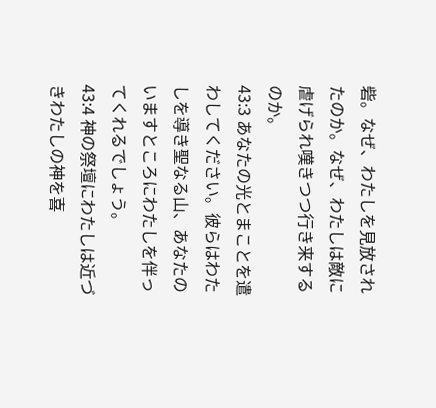砦。なぜ、わたしを見放されたのか。なぜ、わたしは敵に虐げられ嘆きつつ行き来するのか。
43:3 あなたの光とまことを遣わしてください。彼らはわたしを導き聖なる山、あなたのいますところにわたしを伴ってくれるでしょう。
43:4 神の祭壇にわたしは近づきわたしの神を喜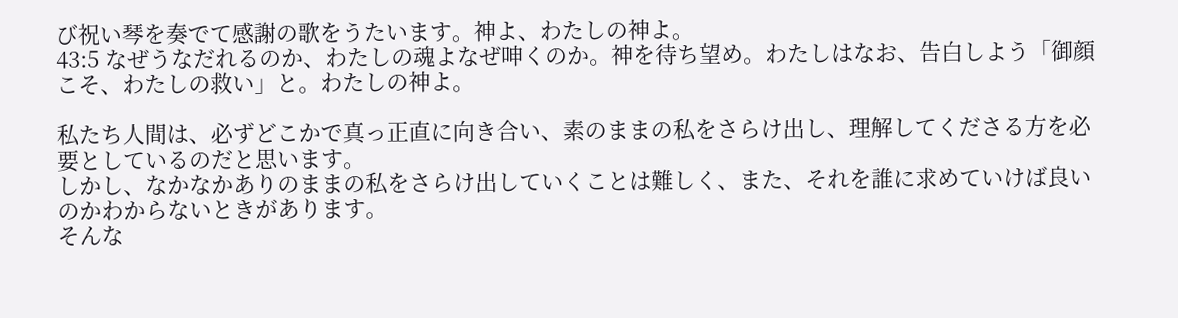び祝い琴を奏でて感謝の歌をうたいます。神よ、わたしの神よ。
43:5 なぜうなだれるのか、わたしの魂よなぜ呻くのか。神を待ち望め。わたしはなお、告白しよう「御顔こそ、わたしの救い」と。わたしの神よ。

私たち人間は、必ずどこかで真っ正直に向き合い、素のままの私をさらけ出し、理解してくださる方を必要としているのだと思います。
しかし、なかなかありのままの私をさらけ出していくことは難しく、また、それを誰に求めていけば良いのかわからないときがあります。
そんな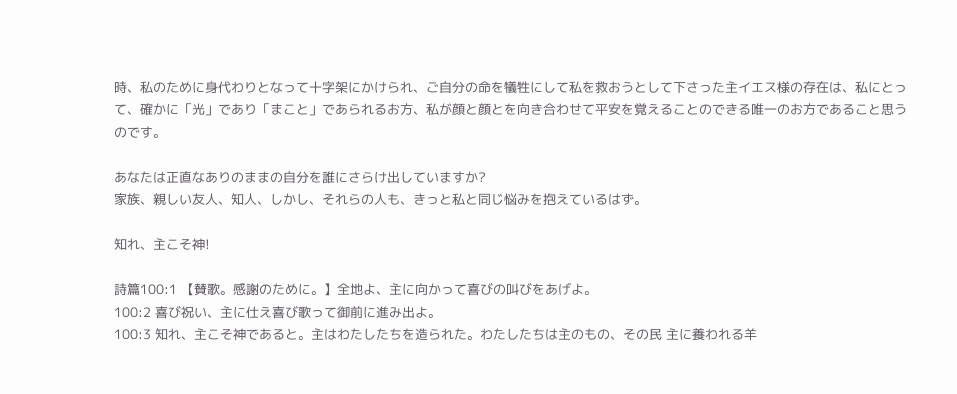時、私のために身代わりとなって十字架にかけられ、ご自分の命を犠牲にして私を救おうとして下さった主イエス様の存在は、私にとって、確かに「光」であり「まこと」であられるお方、私が顔と顔とを向き合わせて平安を覚えることのできる唯一のお方であること思うのです。

あなたは正直なありのままの自分を誰にさらけ出していますか?
家族、親しい友人、知人、しかし、それらの人も、きっと私と同じ悩みを抱えているはず。

知れ、主こそ神!

詩篇100:1 【賛歌。感謝のために。】全地よ、主に向かって喜びの叫びをあげよ。
100:2 喜び祝い、主に仕え喜び歌って御前に進み出よ。
100:3 知れ、主こそ神であると。主はわたしたちを造られた。わたしたちは主のもの、その民 主に養われる羊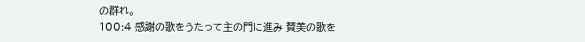の群れ。
100:4 感謝の歌をうたって主の門に進み 賛美の歌を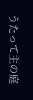うたって主の庭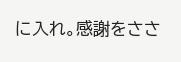に入れ。感謝をささ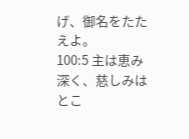げ、御名をたたえよ。
100:5 主は恵み深く、慈しみはとこ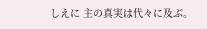しえに 主の真実は代々に及ぶ。